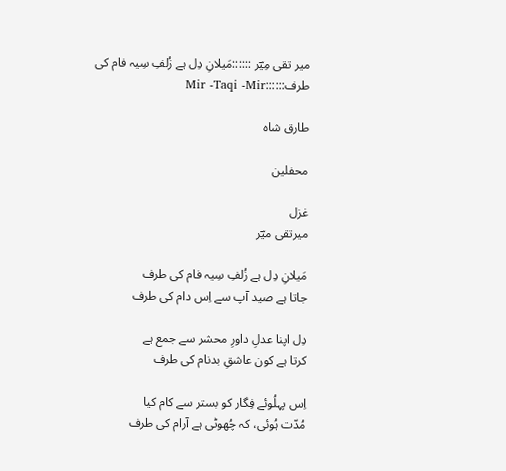میر تقی مِیؔر ::::::مَیلانِ دِل ہے زُلفِ سِیہ فام کی طرف::::::Mir -Taqi -Mir

طارق شاہ

محفلین

غزل
میرتقی میؔر

مَیلانِ دِل ہے زُلفِ سِیہ فام کی طرف
جاتا ہے صید آپ سے اِس دام کی طرف

دِل اپنا عدلِ داورِ محشر سے جمع ہے
کرتا ہے کون عاشقِ بدنام کی طرف

اِس پہلُوئے فِگار کو بستر سے کام کیا
مُدّت ہُوئی، کہ چُھوٹی ہے آرام کی طرف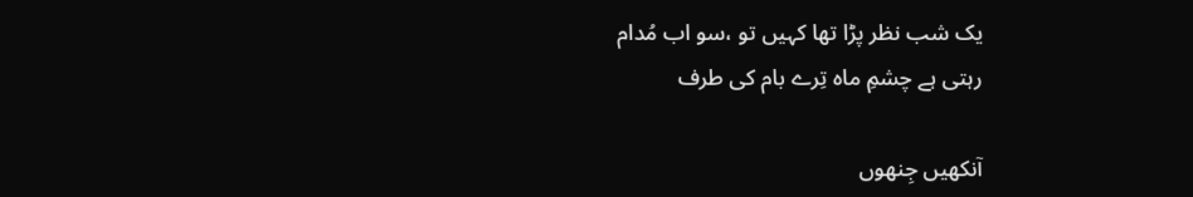یک شب نظر پڑا تھا کہیں تو ،سو اب مُدام
رہتی ہے چشمِ ماہ تِرے بام کی طرف

آنکھیں جِنھوں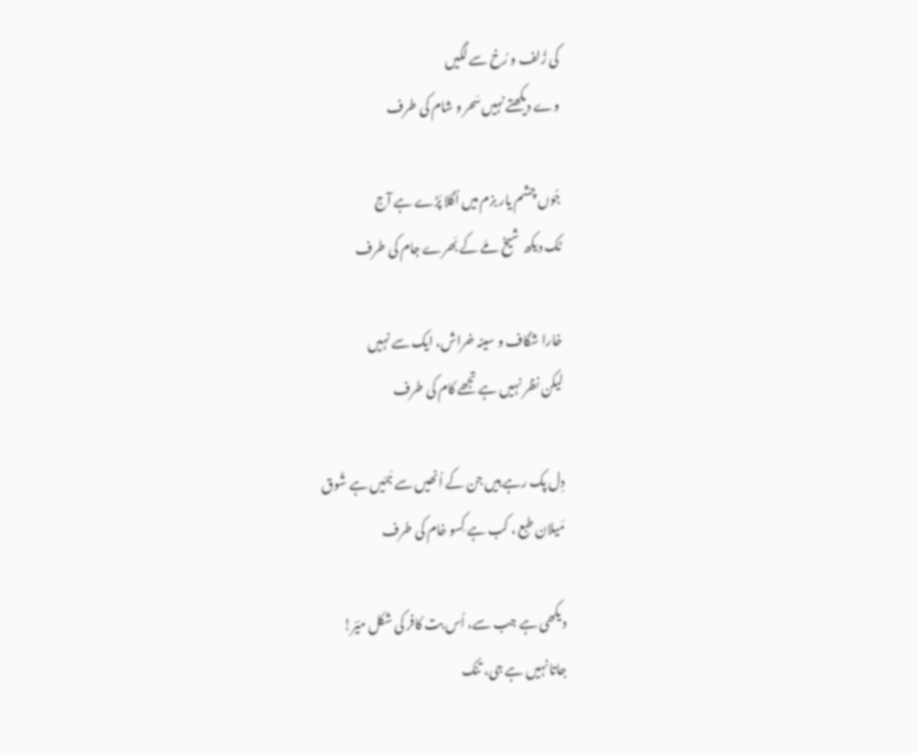کی زُلف و رُخ سے لگیں
وے دیکھتے نہیں سَحر و شام کی طرف

جُوں چشم یار بزم میں اُگلا پَڑے ہے آج
ٹک دیکھ شیخ مَے کے بَھرے جام کی طرف

خارا شگاف و سینہ خراش، ایک سے نہیں
لیکن نظر نہیں ہے تجھے کام کی طرف

دِل پک رہے ہیں جن کے اُنھیں سے ہَمَیں ہے شَوق
مَیلان طبع ، کب ہے کِسو خام کی طرف

دیکھی ہے جب سے، اُس بت کافر کی شکل میؔر!
جاتا نہیں ہے جی، تنک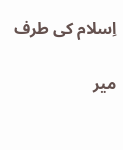اِسلام کی طرف

میر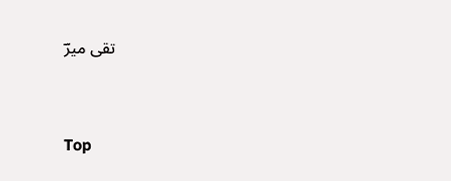تقی میرؔ


Top